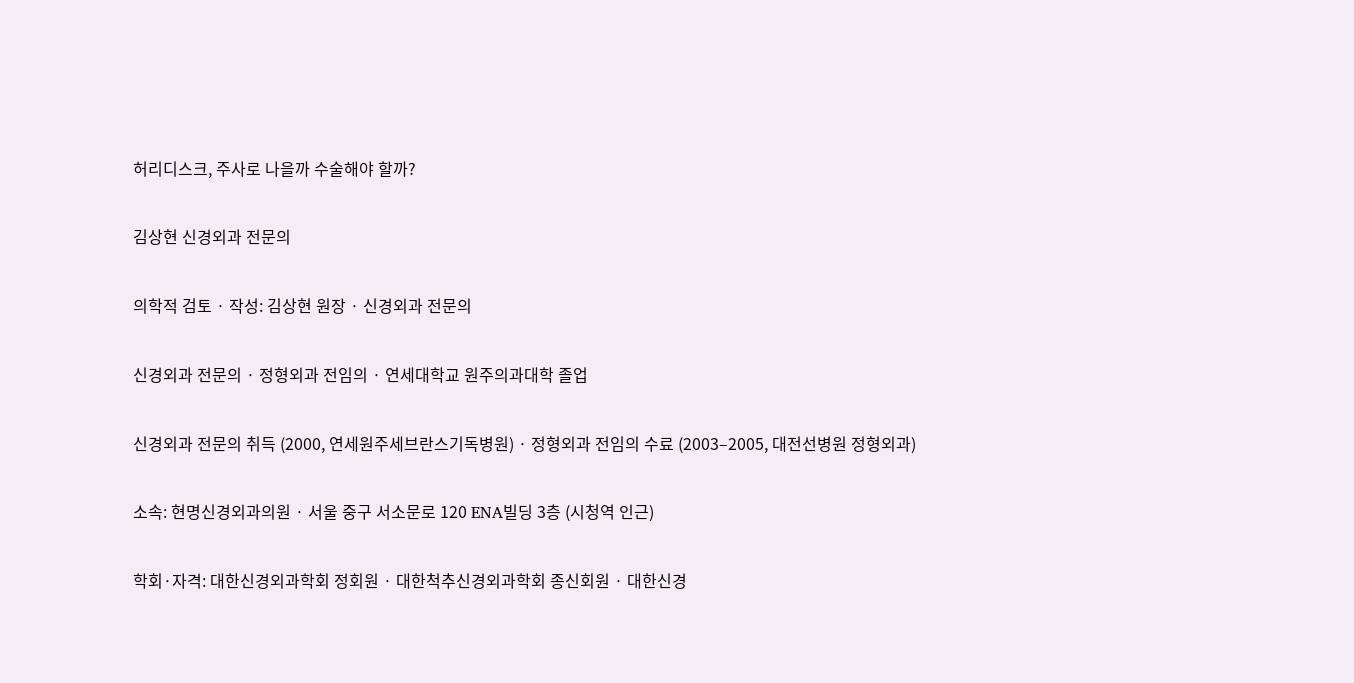허리디스크, 주사로 나을까 수술해야 할까?

김상현 신경외과 전문의

의학적 검토 · 작성: 김상현 원장 · 신경외과 전문의

신경외과 전문의 · 정형외과 전임의 · 연세대학교 원주의과대학 졸업

신경외과 전문의 취득 (2000, 연세원주세브란스기독병원) · 정형외과 전임의 수료 (2003–2005, 대전선병원 정형외과)

소속: 현명신경외과의원 · 서울 중구 서소문로 120 ENA빌딩 3층 (시청역 인근)

학회·자격: 대한신경외과학회 정회원 · 대한척추신경외과학회 종신회원 · 대한신경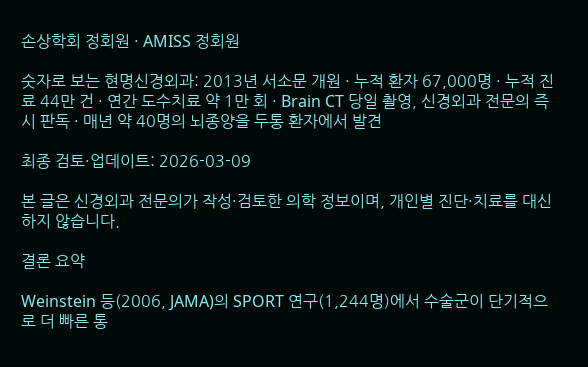손상학회 정회원 · AMISS 정회원

숫자로 보는 현명신경외과: 2013년 서소문 개원 · 누적 환자 67,000명 · 누적 진료 44만 건 · 연간 도수치료 약 1만 회 · Brain CT 당일 촬영, 신경외과 전문의 즉시 판독 · 매년 약 40명의 뇌종양을 두통 환자에서 발견

최종 검토·업데이트: 2026-03-09

본 글은 신경외과 전문의가 작성·검토한 의학 정보이며, 개인별 진단·치료를 대신하지 않습니다.

결론 요약

Weinstein 등(2006, JAMA)의 SPORT 연구(1,244명)에서 수술군이 단기적으로 더 빠른 통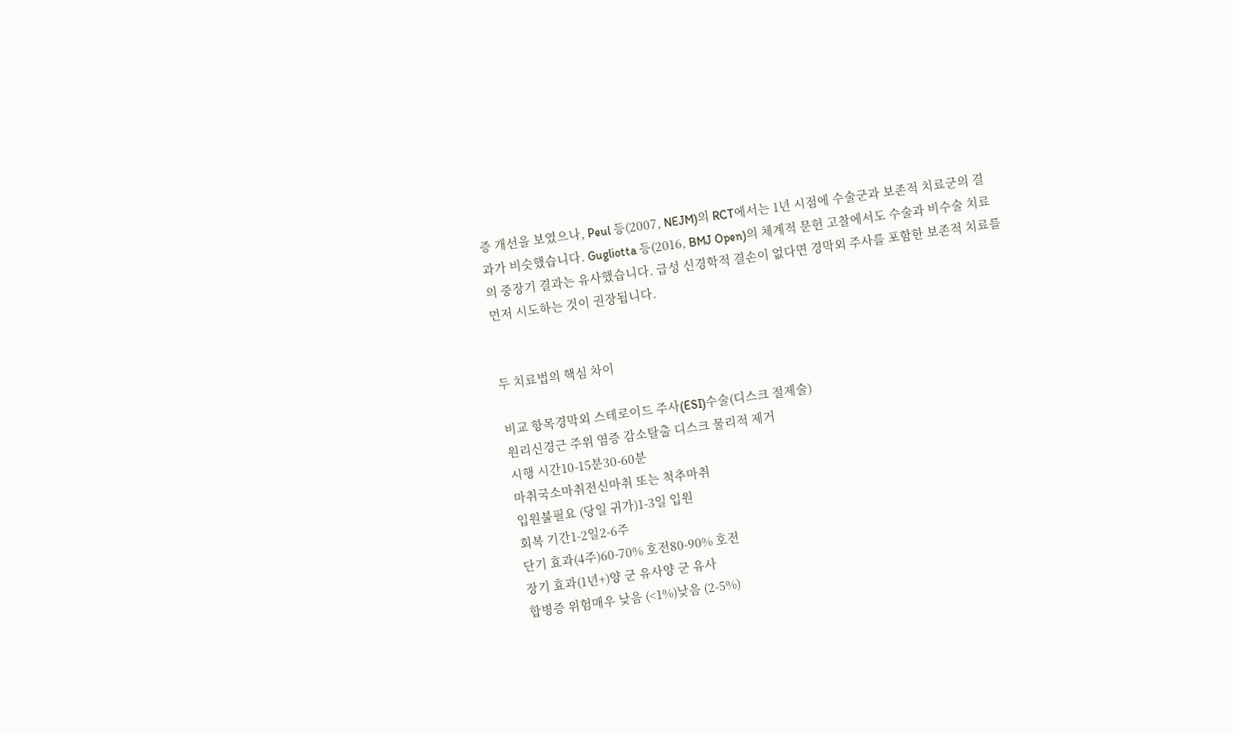증 개선을 보였으나, Peul 등(2007, NEJM)의 RCT에서는 1년 시점에 수술군과 보존적 치료군의 결과가 비슷했습니다. Gugliotta 등(2016, BMJ Open)의 체계적 문헌 고찰에서도 수술과 비수술 치료의 중장기 결과는 유사했습니다. 급성 신경학적 결손이 없다면 경막외 주사를 포함한 보존적 치료를 먼저 시도하는 것이 권장됩니다.


두 치료법의 핵심 차이

비교 항목경막외 스테로이드 주사(ESI)수술(디스크 절제술)
원리신경근 주위 염증 감소탈출 디스크 물리적 제거
시행 시간10-15분30-60분
마취국소마취전신마취 또는 척추마취
입원불필요 (당일 귀가)1-3일 입원
회복 기간1-2일2-6주
단기 효과(4주)60-70% 호전80-90% 호전
장기 효과(1년+)양 군 유사양 군 유사
합병증 위험매우 낮음 (<1%)낮음 (2-5%)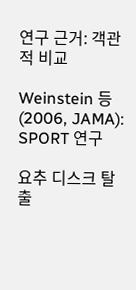연구 근거: 객관적 비교

Weinstein 등(2006, JAMA): SPORT 연구

요추 디스크 탈출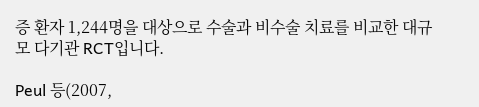증 환자 1,244명을 대상으로 수술과 비수술 치료를 비교한 대규모 다기관 RCT입니다.

Peul 등(2007,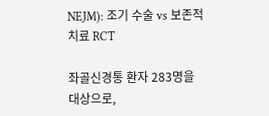NEJM): 조기 수술 vs 보존적 치료 RCT

좌골신경통 환자 283명을 대상으로,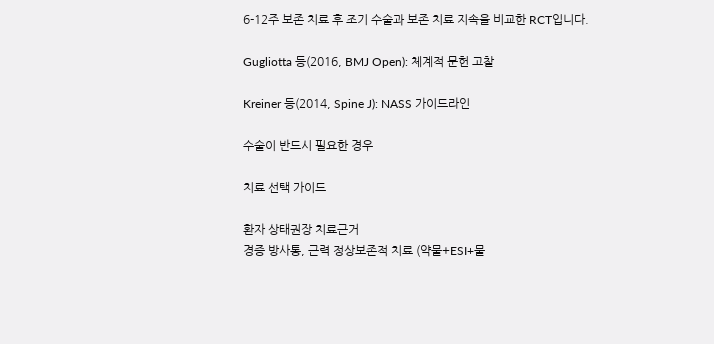6-12주 보존 치료 후 조기 수술과 보존 치료 지속을 비교한 RCT입니다.

Gugliotta 등(2016, BMJ Open): 체계적 문헌 고찰

Kreiner 등(2014, Spine J): NASS 가이드라인

수술이 반드시 필요한 경우

치료 선택 가이드

환자 상태권장 치료근거
경증 방사통, 근력 정상보존적 치료 (약물+ESI+물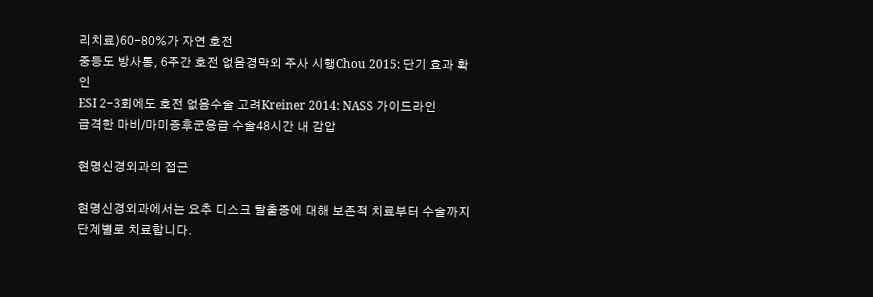리치료)60-80%가 자연 호전
중등도 방사통, 6주간 호전 없음경막외 주사 시행Chou 2015: 단기 효과 확인
ESI 2-3회에도 호전 없음수술 고려Kreiner 2014: NASS 가이드라인
급격한 마비/마미증후군응급 수술48시간 내 감압

현명신경외과의 접근

현명신경외과에서는 요추 디스크 탈출증에 대해 보존적 치료부터 수술까지 단계별로 치료합니다.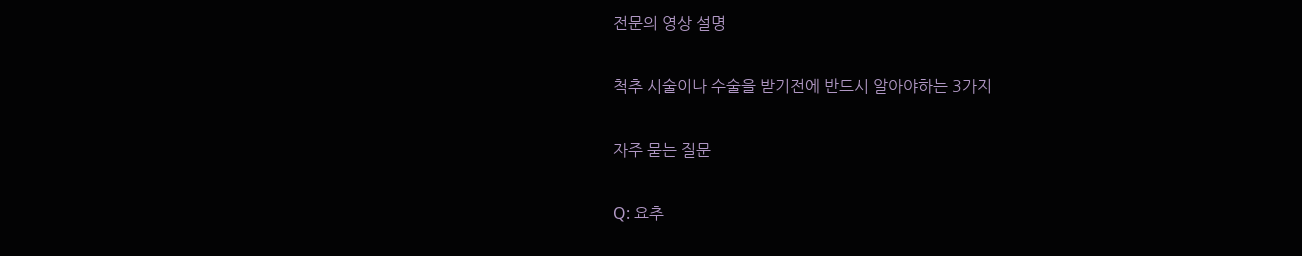전문의 영상 설명

척추 시술이나 수술을 받기전에 반드시 알아야하는 3가지

자주 묻는 질문

Q: 요추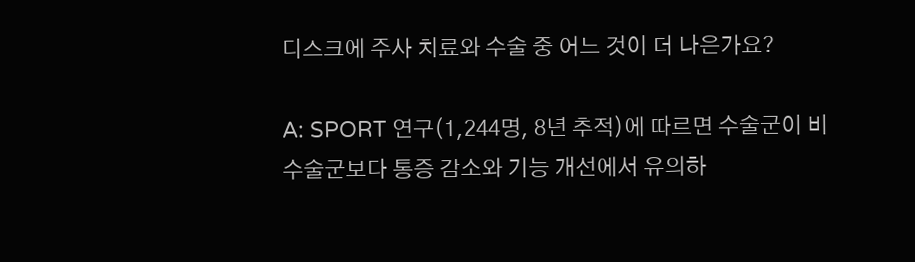디스크에 주사 치료와 수술 중 어느 것이 더 나은가요?

A: SPORT 연구(1,244명, 8년 추적)에 따르면 수술군이 비수술군보다 통증 감소와 기능 개선에서 유의하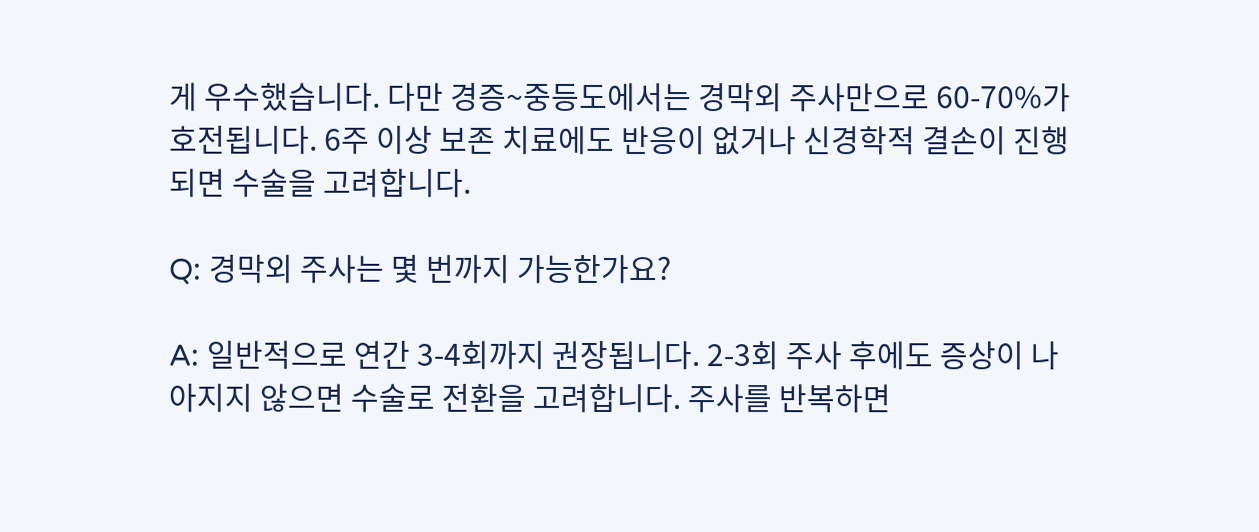게 우수했습니다. 다만 경증~중등도에서는 경막외 주사만으로 60-70%가 호전됩니다. 6주 이상 보존 치료에도 반응이 없거나 신경학적 결손이 진행되면 수술을 고려합니다.

Q: 경막외 주사는 몇 번까지 가능한가요?

A: 일반적으로 연간 3-4회까지 권장됩니다. 2-3회 주사 후에도 증상이 나아지지 않으면 수술로 전환을 고려합니다. 주사를 반복하면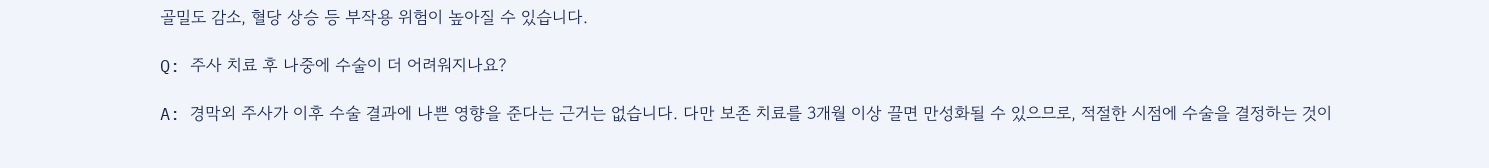골밀도 감소, 혈당 상승 등 부작용 위험이 높아질 수 있습니다.

Q: 주사 치료 후 나중에 수술이 더 어려워지나요?

A: 경막외 주사가 이후 수술 결과에 나쁜 영향을 준다는 근거는 없습니다. 다만 보존 치료를 3개월 이상 끌면 만성화될 수 있으므로, 적절한 시점에 수술을 결정하는 것이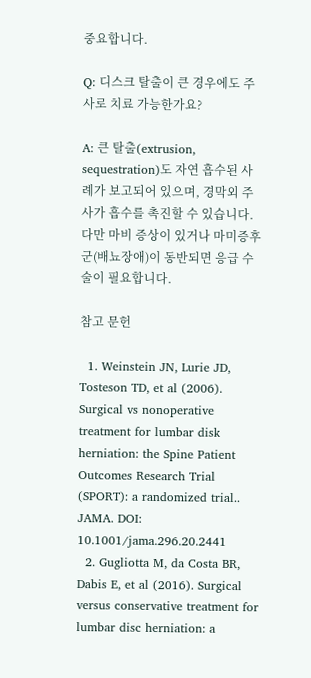중요합니다.

Q: 디스크 탈출이 큰 경우에도 주사로 치료 가능한가요?

A: 큰 탈출(extrusion, sequestration)도 자연 흡수된 사례가 보고되어 있으며, 경막외 주사가 흡수를 촉진할 수 있습니다. 다만 마비 증상이 있거나 마미증후군(배뇨장애)이 동반되면 응급 수술이 필요합니다.

참고 문헌

  1. Weinstein JN, Lurie JD, Tosteson TD, et al (2006). Surgical vs nonoperative treatment for lumbar disk herniation: the Spine Patient Outcomes Research Trial (SPORT): a randomized trial.. JAMA. DOI: 10.1001/jama.296.20.2441
  2. Gugliotta M, da Costa BR, Dabis E, et al (2016). Surgical versus conservative treatment for lumbar disc herniation: a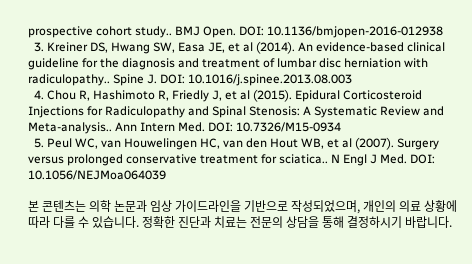prospective cohort study.. BMJ Open. DOI: 10.1136/bmjopen-2016-012938
  3. Kreiner DS, Hwang SW, Easa JE, et al (2014). An evidence-based clinical guideline for the diagnosis and treatment of lumbar disc herniation with radiculopathy.. Spine J. DOI: 10.1016/j.spinee.2013.08.003
  4. Chou R, Hashimoto R, Friedly J, et al (2015). Epidural Corticosteroid Injections for Radiculopathy and Spinal Stenosis: A Systematic Review and Meta-analysis.. Ann Intern Med. DOI: 10.7326/M15-0934
  5. Peul WC, van Houwelingen HC, van den Hout WB, et al (2007). Surgery versus prolonged conservative treatment for sciatica.. N Engl J Med. DOI: 10.1056/NEJMoa064039

본 콘텐츠는 의학 논문과 임상 가이드라인을 기반으로 작성되었으며, 개인의 의료 상황에 따라 다를 수 있습니다. 정확한 진단과 치료는 전문의 상담을 통해 결정하시기 바랍니다.